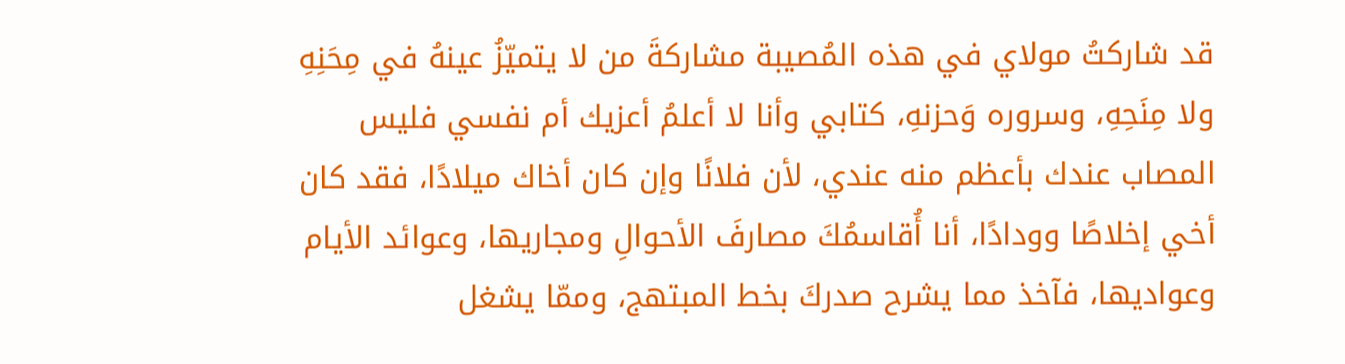قد شاركتُ مولاي في هذه المُصيبة مشاركةَ من لا يتميّزُ عينهُ في مِحَنِهِ ولا مِنَحِهِ، وسروره وَحزنهِ، كتابي وأنا لا أعلمُ أعزيك أم نفسي فليس المصاب عندك بأعظم منه عندي، لأن فلانًا وإن كان أخاك ميلادًا، فقد كان أخي إخلاصًا وودادًا، أنا أُقاسمُكَ مصارفَ الأحوالِ ومجاريها، وعوائد الأيام وعواديها، فآخذ مما يشرح صدركَ بخط المبتهج، وممّا يشغل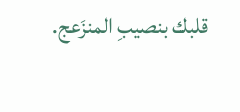قلبك بنصيبِ المنزَعج.